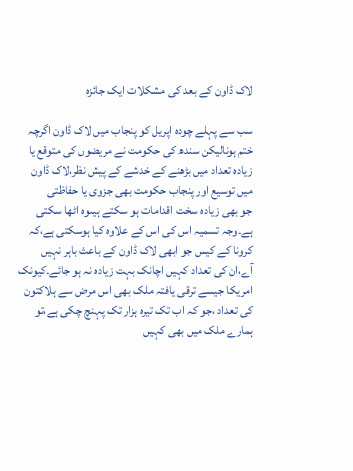لاک ڈاون کے بعد کی مشکلات ایک جائزہ

سب سے پہلے چودہ اپریل کو پنجاب میں لاک ڈاون اگرچہ ختم ہونالیکن سندھ کی حکومت نے مریضوں کی متوقع یا زیادہ تعداد میں بڑھنے کے خدشے کے پیش نظر،لاک ڈاون میں توسیع اور پنجاب حکومت بھی جزوی یا حفاظتی
جو بھی زیادہ سخت اقدامات ہو سکتے ہیںوہ اٹھا سکتی ہے۔وجہ تسمیہ اس کی اس کے علاوہ کیا ہوسکتی ہے،کہ کرونا کے کیس جو ابھی لاک ڈاون کے باعث باہر نہیں آے،ان کی تعداد کہیں اچانک بہت زیادہ نہ ہو جائے۔کیونک امریکا جیسے ترقی یافتہ ملک بھی اس مرض سے ہلاکتون کی تعداد ،جو کہ اب تک تیرہ ہزار تک پہنچ چکی ہے،تو ہمارے ملک میں بھی کہیں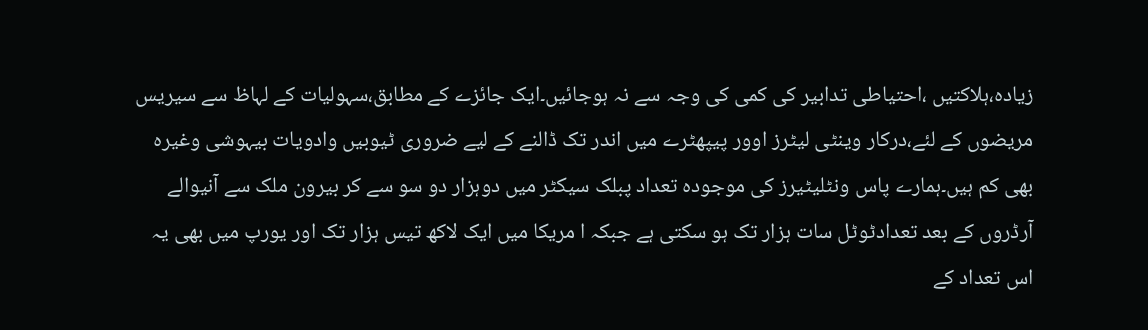زیادہ،ہلاکتیں ،احتیاطی تدابیر کی کمی کی وجہ سے نہ ہوجائیں۔ایک جائزے کے مطابق،سہولیات کے لہاظ سے سیریس مریضوں کے لئے،درکار وینٹی لیٹرز اوور پیپھٹرے میں اندر تک ڈالنے کے لیے ضروری ٹیوبیں وادویات بیہوشی وغیرہ بھی کم ہیں۔ہمارے پاس ونٹلیٹیرز کی موجودہ تعداد پبلک سیکٹر میں دوہزار دو سو سے کر بیرون ملک سے آنیوالے آرڈروں کے بعد تعدادٹوٹل سات ہزار تک ہو سکتی ہے جبکہ ا مریکا میں ایک لاکھ تیس ہزار تک اور یورپ میں بھی یہ اس تعداد کے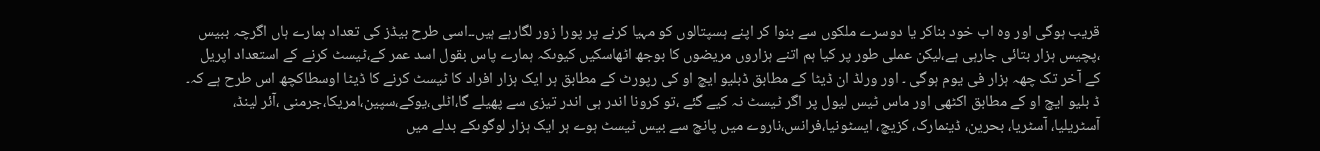قریب ہوگی اور وہ اب خود بناکر یا دوسرے ملکوں سے بنوا کر اپنے ہسپتالوں کو مہیا کرنے پر پورا زور لگارہے ہیں۔۔اسی طرح بیڈز کی تعداد ہمارے ہاں اگرچہ ببیس ،پچیس ہزار بتائی جارہی ہے،لیکن عملی طور پر کیا ہم اتنے ہزاروں مریضوں کا بوجھ اٹھاسکیں کیوںکہ ہمارے پاس بقول اسد عمر کے،ٹیسٹ کرنے کے استعداد اپریل کے آخر تک چھہ ہزار فی یوم ہوگی ۔ اور ورلڈ ان ڈیٹا کے مطابق ڈبلیو ایچ او کی رپورٹ کے مطابق ہر ایک ہزار افراد کا ٹیسٹ کرنے کا ڈیٹا اوسطاکچھ اس طرح ہے کہ۔ ڈ بلیو ایچ او کے مطابق اکٹھی اور ماس ٹیس لیول پر اگر ٹیسٹ نہ کیے گئے ،تو کرونا اندر ہی اندر تیزی سے پھیلے گا،اٹلی،یوکے،سپین،امریکا،جرمنی ،آئر لینڈ، آسٹریلیا، آسٹریا، بحرین، ڈینمارک، کزیچ، ایسٹونیا،فرانس،ناروے میں پانچ سے بیس ٹیسٹ ہوے ہر ایک ہزار لوگوںکے بدلے میں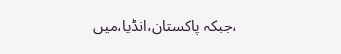،جبکہ پاکستان،انڈیا،میں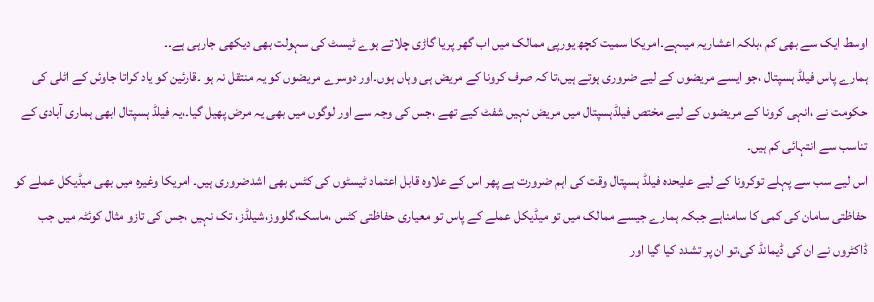اوسط ایک سے بھی کم ،بلکہ اعشاریہ میںہے۔امریکا سمیت کچھ یورپی ممالک میں اب گھر پریا گاڑی چلاتے ہوے ٹیسٹ کی سہولت بھی دیکھی جارہی ہے۔۔
ہمارے پاس فیلڈ ہسپتال ،جو ایسے مریضوں کے لیے ضروری ہوتے ہیں،تا کہ صرف کرونا کے مریض ہی وہاں ہوں۔اور دوسرے مریضوں کو یہ منتقل نہ ہو ۔قارئین کو یاد کراتا جاوئں کے اٹلی کی حکومت نے ،انہی کرونا کے مریضوں کے لیے مختص فیلڈہسپتال میں مریض نہیں شفٹ کیے تھے ،جس کی وجہ سے اور لوگوں میں بھی یہ مرض پھیل گیا۔،یہ فیلڈ ہسپتال ابھی ہماری آبادی کے تناسب سے انتہائی کم ہیں۔
اس لیے سب سے پہلے توکرونا کے لیے علیحدہ فیلڈ ہسپتال وقت کی اہم ضرورت ہے پھر اس کے علاوہ قابل اعتماد ٹیسٹوں کی کٹس بھی اشدضروری ہیں۔ امریکا وغیرہ میں بھی میڈیکل عملے کو حفاظتی سامان کی کمی کا سامناہے جبکہ ہمارے جیسے ممالک میں تو میڈیکل عملے کے پاس تو معیاری حفاظتی کٹس ،ماسک،گلووز،شیلڈز، تک نہیں ،جس کی تازو مثال کوئٹہ میں جب ڈاکٹروں نے ان کی ڈیمانڈ کی،تو ان پر تشدد کیا گیا اور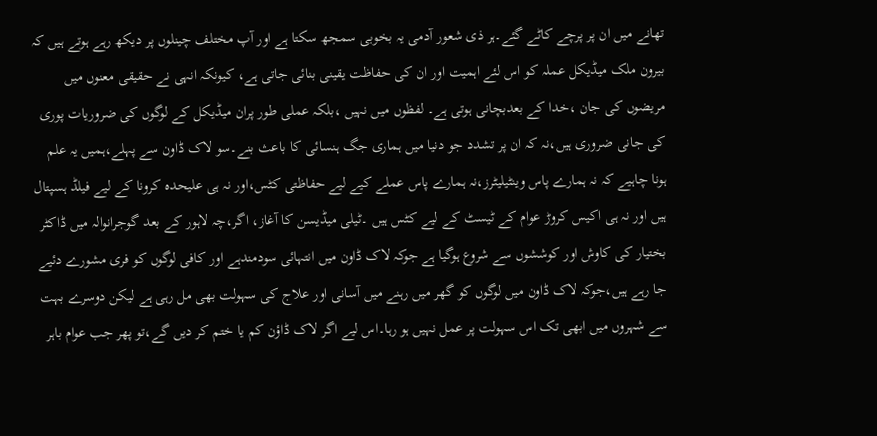تھانے میں ان پر پرچے کاٹے گئے۔ہر ذی شعور آدمی یہ بخوبی سمجھ سکتا ہے اور آپ مختلف چینلوں پر دیکھ رہے ہوتے ہیں کہ بیرون ملک میڈیکل عملہ کو اس لئے اہمیت اور ان کی حفاظت یقینی بنائی جاتی ہے، کیونکہ انہی نے حقیقی معنوں میں مریضوں کی جان ،خدا کے بعدبچانی ہوتی ہے۔ لفظوں میں نہیں ،بلکہ عملی طور پران میڈیکل کے لوگوں کی ضروریات پوری کی جانی ضروری ہیں،نہ کہ ان پر تشدد جو دنیا میں ہماری جگ ہنسائی کا باعث بنے۔سو لاک ڈاون سے پہلے،ہمیں یہ علم ہونا چاہیے کہ نہ ہمارے پاس وینٹیلیٹرز،نہ ہمارے پاس عملے کیے لیے حفاظتی کٹس،اور نہ ہی علیحدہ کرونا کے لیے فیلڈ ہسپتال ہیں اور نہ ہی اکیس کروڑ عوام کے ٹیسٹ کے لیے کٹس ہیں ۔ٹیلی میڈیسن کا آغاز، اگر،چہ لاہور کے بعد گوجرانوالہ میں ڈاکٹر بختیار کی کاوش اور کوششوں سے شروع ہوگیا ہے جوکہ لاک ڈاون میں انتہائی سودمندہے اور کافی لوگوں کو فری مشورے دئیے جا رہے ہیں،جوکہ لاک ڈاون میں لوگوں کو گھر میں رہنے میں آسانی اور علاج کی سہولت بھی مل رہی ہے لیکن دوسرے بہت سے شہروں میں ابھی تک اس سہولت پر عمل نہیں ہو رہا۔اس لیے اگر لاک ڈاؤن کم یا ختم کر دیں گے،تو پھر جب عوام باہر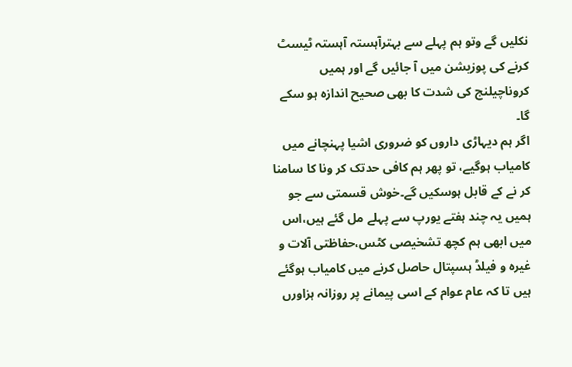نکلیں گے وتو ہم پہلے سے بہترآہستہ آہستہ ٹیسٹ کرنے کی پوزیشن میں آ جائیں گے اور ہمیں کروناچیلنج کی شدت کا بھی صحیح اندازہ ہو سکے گا۔
اگر ہم دیہاڑی داروں کو ضروری اشیا پہنچانے میں کامیاب ہوگیے، تو پھر ہم کافی حدتک کر ونا کا سامنا کر نے کے قابل ہوسکیں گے۔خوش قسمتی سے جو ہمیں یہ چند ہفتے یورپ سے پہلے مل گئے ہیں،اس میں ابھی ہم کچھ تشخیصی کٹس،حفاظتی آلات و غیرہ و فیلڈ ہسپتال حاصل کرنے میں کامیاب ہوگئے ہیں تا کہ عام عوام کے اسی پیمانے پر روزانہ ہزاورں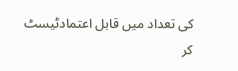کی تعداد میں قابل اعتمادٹیسٹ کر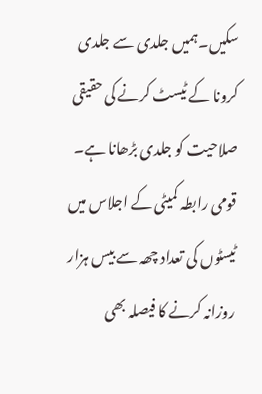سکیں۔ہمیں جلدی سے جلدی کرونا کے ٹیسٹ کرنے کی حقیقی صلاحیت کو جلدی بڑھانا ہے۔ قومی رابطہ کمیٹی کے اجلاس میں ٹیسٹوں کی تعداد چھہ سے بیس ہزار روزانہ کرنے کا فیصلہ بھی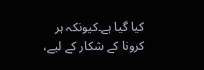کیا گیا ہے۔کیونکہ ہر کرونا کے شکار کے لیے،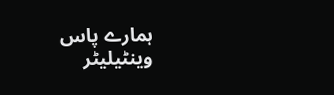ہمارے پاس وینٹیلیٹر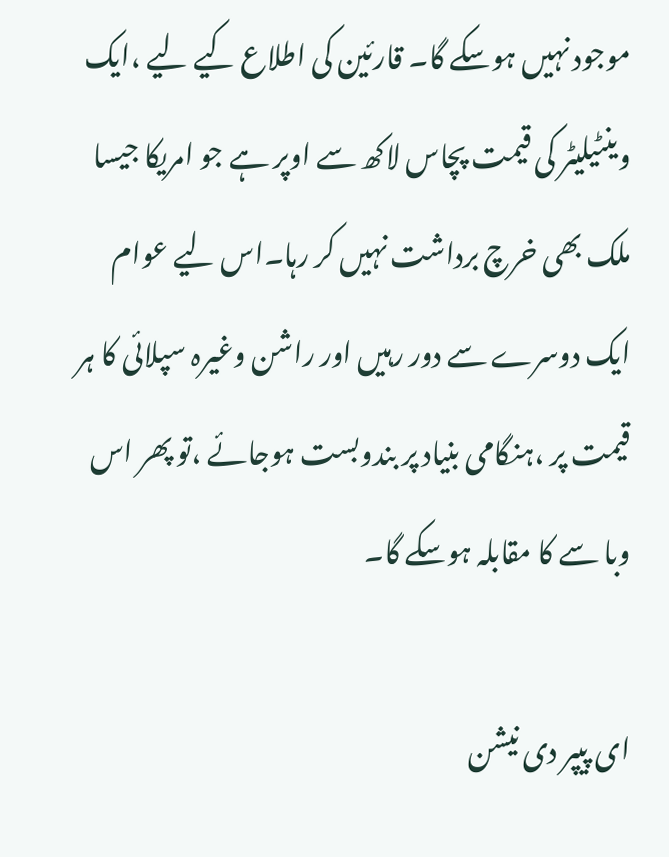موجود نہیں ہوسکے گا۔ قارئین کی اطلاع کیے لیے ،ایک وینٹیلیٹر کی قیمت پچاس لاکھ سے اوپر ہے جو امریکا جیسا ملک بھی خرچ برداشت نہیں کر رہا۔اس لیے عوام ایک دوسرے سے دور رہیں اور راشن وغیرہ سپلائی کا ہر قیمت پر ،ہنگامی بنیاد پر بندوبست ہوجائے ،تو پھر اس وبا سے کا مقابلہ ہوسکے گا۔

ای پیپر دی نیشن